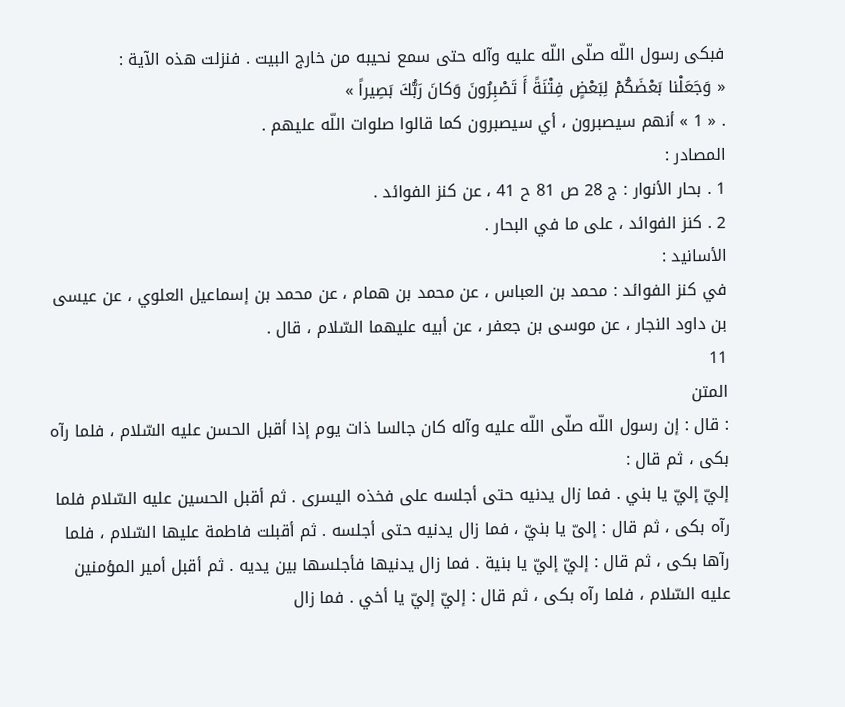فبكى رسول اللّه صلّى اللّه عليه وآله حتى سمع نحيبه من خارج البيت . فنزلت هذه الآية :
« وَجَعَلْنا بَعْضَكُمْ لِبَعْضٍ فِتْنَةً أَ تَصْبِرُونَ وَكانَ رَبُّكَ بَصِيراً »
. « 1 » أنهم سيصبرون ، أي سيصبرون كما قالوا صلوات اللّه عليهم .
المصادر :
1 . بحار الأنوار : ج 28 ص 81 ح 41 ، عن كنز الفوائد .
2 . كنز الفوائد ، على ما في البحار .
الأسانيد :
في كنز الفوائد : محمد بن العباس ، عن محمد بن همام ، عن محمد بن إسماعيل العلوي ، عن عيسى بن داود النجار ، عن موسى بن جعفر ، عن أبيه عليهما السّلام ، قال .
11
المتن
: قال : إن رسول اللّه صلّى اللّه عليه وآله كان جالسا ذات يوم إذا أقبل الحسن عليه السّلام ، فلما رآه بكى ، ثم قال :
إليّ إليّ يا بني . فما زال يدنيه حتى أجلسه على فخذه اليسرى . ثم أقبل الحسين عليه السّلام فلما رآه بكى ، ثم قال : إلىّ يا بنيّ ، فما زال يدنيه حتى أجلسه . ثم أقبلت فاطمة عليها السّلام ، فلما رآها بكى ، ثم قال : إليّ إليّ يا بنية . فما زال يدنيها فأجلسها بين يديه . ثم أقبل أمير المؤمنين عليه السّلام ، فلما رآه بكى ، ثم قال : إليّ إليّ يا أخي . فما زال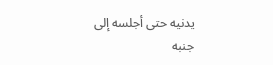يدنيه حتى أجلسه إلى جنبه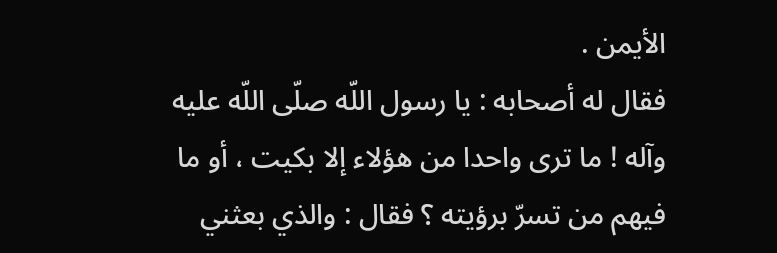الأيمن .
فقال له أصحابه : يا رسول اللّه صلّى اللّه عليه وآله ! ما ترى واحدا من هؤلاء إلا بكيت ، أو ما فيهم من تسرّ برؤيته ؟ فقال : والذي بعثني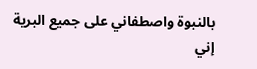بالنبوة واصطفاني على جميع البرية إني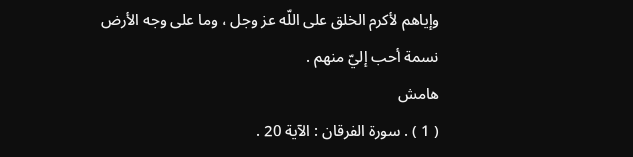وإياهم لأكرم الخلق على اللّه عز وجل ، وما على وجه الأرض نسمة أحب إليّ منهم .
هامش
( 1 ) . سورة الفرقان : الآية 20 .